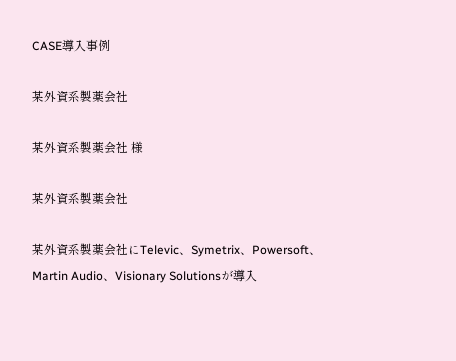CASE導入事例

某外資系製薬会社

某外資系製薬会社 様

某外資系製薬会社

某外資系製薬会社にTelevic、Symetrix、Powersoft、Martin Audio、Visionary Solutionsが導入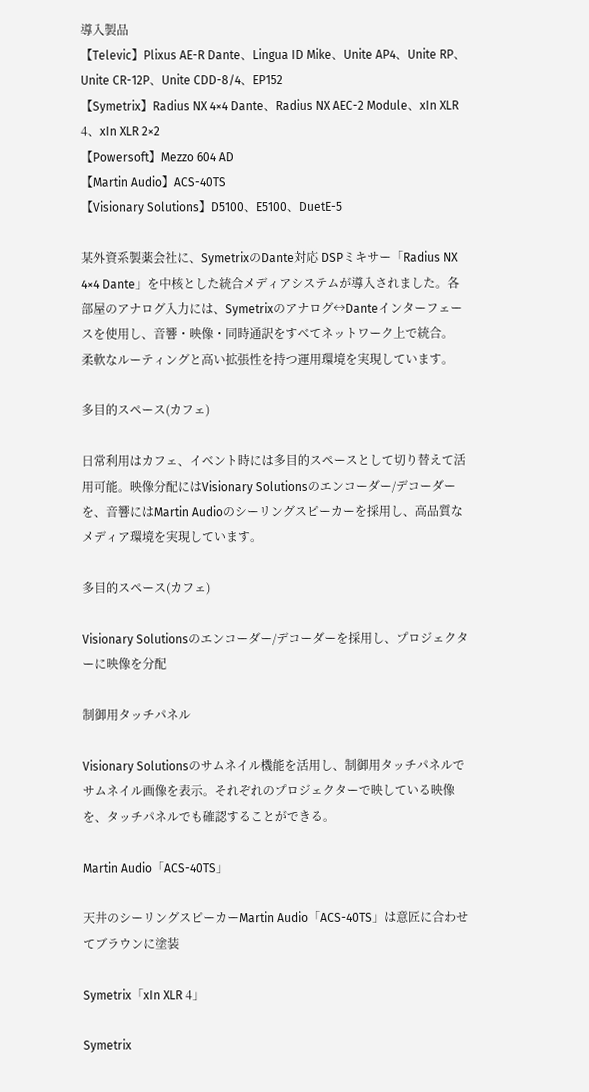導入製品
【Televic】Plixus AE-R Dante、Lingua ID Mike、Unite AP4、Unite RP、Unite CR-12P、Unite CDD-8/4、EP152
【Symetrix】Radius NX 4×4 Dante、Radius NX AEC-2 Module、xIn XLR 4、xIn XLR 2×2
【Powersoft】Mezzo 604 AD
【Martin Audio】ACS-40TS
【Visionary Solutions】D5100、E5100、DuetE-5

某外資系製薬会社に、SymetrixのDante対応 DSPミキサー「Radius NX 4×4 Dante」を中核とした統合メディアシステムが導入されました。各部屋のアナログ入力には、Symetrixのアナログ↔Danteインターフェースを使用し、音響・映像・同時通訳をすべてネットワーク上で統合。
柔軟なルーティングと高い拡張性を持つ運用環境を実現しています。

多目的スペース(カフェ)

日常利用はカフェ、イベント時には多目的スペースとして切り替えて活用可能。映像分配にはVisionary Solutionsのエンコーダー/デコーダーを、音響にはMartin Audioのシーリングスピーカーを採用し、高品質なメディア環境を実現しています。

多目的スペース(カフェ)

Visionary Solutionsのエンコーダー/デコーダーを採用し、プロジェクターに映像を分配

制御用タッチパネル

Visionary Solutionsのサムネイル機能を活用し、制御用タッチパネルでサムネイル画像を表示。それぞれのプロジェクターで映している映像を、タッチパネルでも確認することができる。

Martin Audio「ACS-40TS」

天井のシーリングスピーカーMartin Audio「ACS-40TS」は意匠に合わせてブラウンに塗装

Symetrix「xIn XLR 4」

Symetrix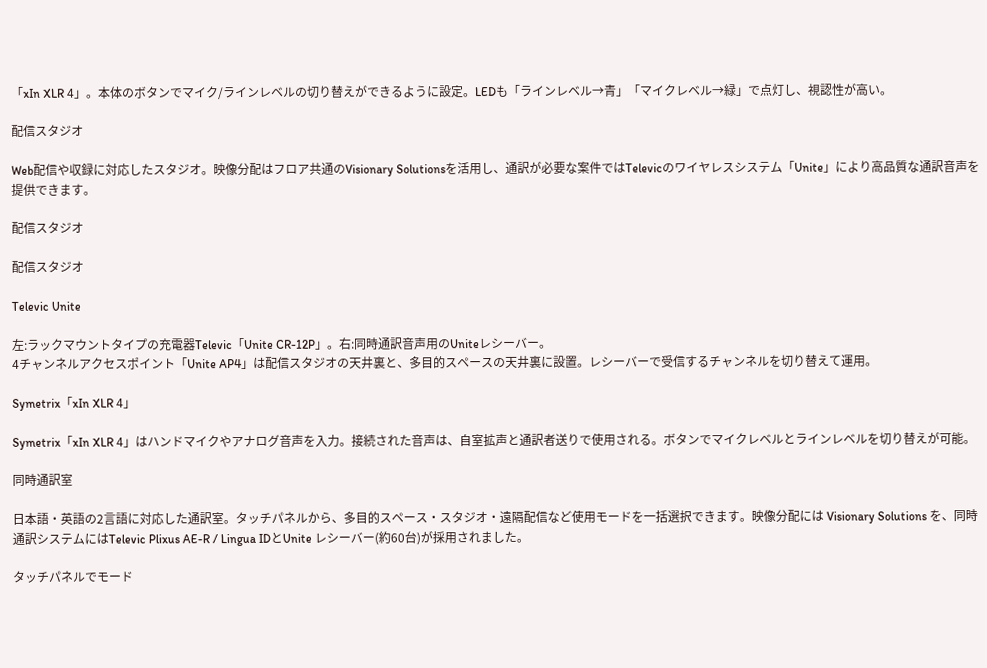「xIn XLR 4」。本体のボタンでマイク/ラインレベルの切り替えができるように設定。LEDも「ラインレベル→青」「マイクレベル→緑」で点灯し、視認性が高い。

配信スタジオ

Web配信や収録に対応したスタジオ。映像分配はフロア共通のVisionary Solutionsを活用し、通訳が必要な案件ではTelevicのワイヤレスシステム「Unite」により高品質な通訳音声を提供できます。

配信スタジオ

配信スタジオ

Televic Unite

左:ラックマウントタイプの充電器Televic「Unite CR-12P」。右:同時通訳音声用のUniteレシーバー。
4チャンネルアクセスポイント「Unite AP4」は配信スタジオの天井裏と、多目的スペースの天井裏に設置。レシーバーで受信するチャンネルを切り替えて運用。

Symetrix「xIn XLR 4」

Symetrix「xIn XLR 4」はハンドマイクやアナログ音声を入力。接続された音声は、自室拡声と通訳者送りで使用される。ボタンでマイクレベルとラインレベルを切り替えが可能。

同時通訳室

日本語・英語の2言語に対応した通訳室。タッチパネルから、多目的スペース・スタジオ・遠隔配信など使用モードを一括選択できます。映像分配には Visionary Solutions を、同時通訳システムにはTelevic Plixus AE-R / Lingua IDとUnite レシーバー(約60台)が採用されました。

タッチパネルでモード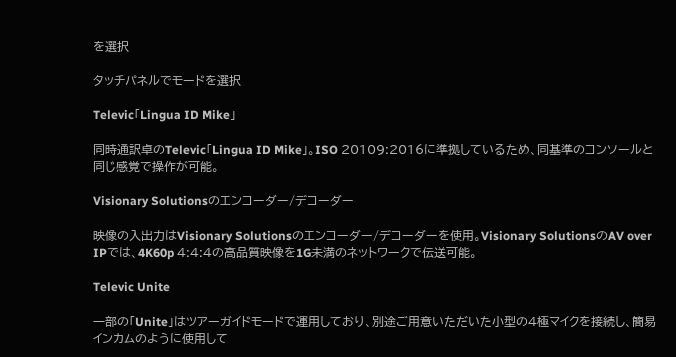を選択

タッチパネルでモードを選択

Televic「Lingua ID Mike」

同時通訳卓のTelevic「Lingua ID Mike」。ISO 20109:2016に準拠しているため、同基準のコンソールと同じ感覚で操作が可能。

Visionary Solutionsのエンコーダー/デコーダー

映像の入出力はVisionary Solutionsのエンコーダー/デコーダーを使用。Visionary SolutionsのAV over IPでは、4K60p 4:4:4の高品質映像を1G未満のネットワークで伝送可能。

Televic Unite

一部の「Unite」はツアーガイドモードで運用しており、別途ご用意いただいた小型の4極マイクを接続し、簡易インカムのように使用して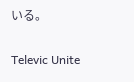いる。

Televic Unite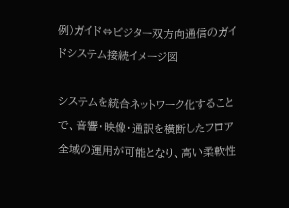例)ガイド⇔ビジター双方向通信のガイドシステム接続イメージ図

システムを統合ネットワーク化することで、音響・映像・通訳を横断したフロア全域の運用が可能となり、高い柔軟性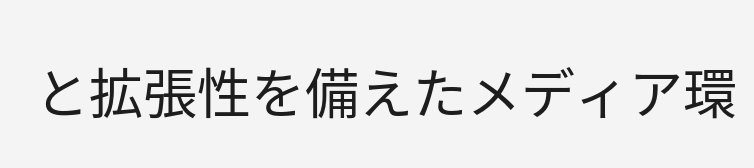と拡張性を備えたメディア環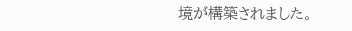境が構築されました。